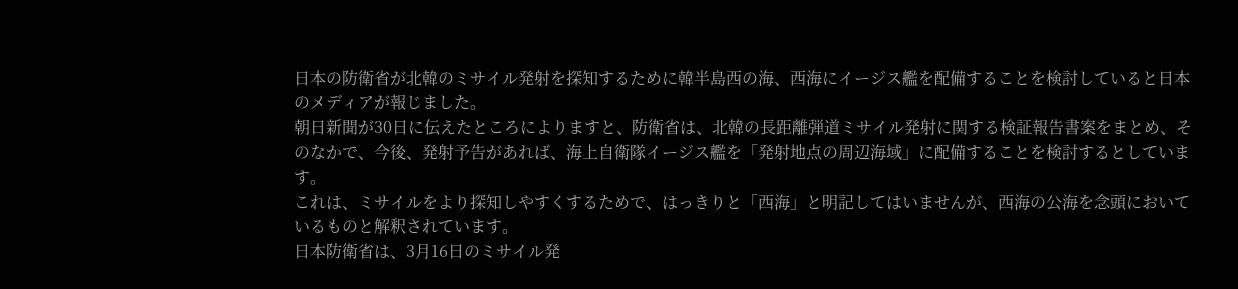日本の防衛省が北韓のミサイル発射を探知するために韓半島西の海、西海にイージス艦を配備することを検討していると日本のメディアが報じました。
朝日新聞が30日に伝えたところによりますと、防衛省は、北韓の長距離弾道ミサイル発射に関する検証報告書案をまとめ、そのなかで、今後、発射予告があれば、海上自衛隊イージス艦を「発射地点の周辺海域」に配備することを検討するとしています。
これは、ミサイルをより探知しやすくするためで、はっきりと「西海」と明記してはいませんが、西海の公海を念頭においているものと解釈されています。
日本防衛省は、3月16日のミサイル発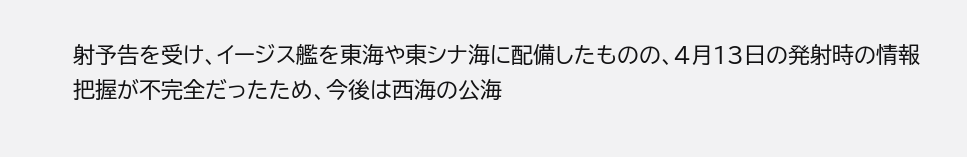射予告を受け、イージス艦を東海や東シナ海に配備したものの、4月13日の発射時の情報把握が不完全だったため、今後は西海の公海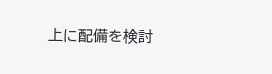上に配備を検討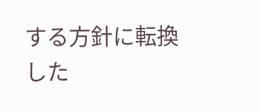する方針に転換した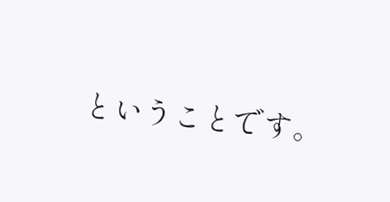ということです。